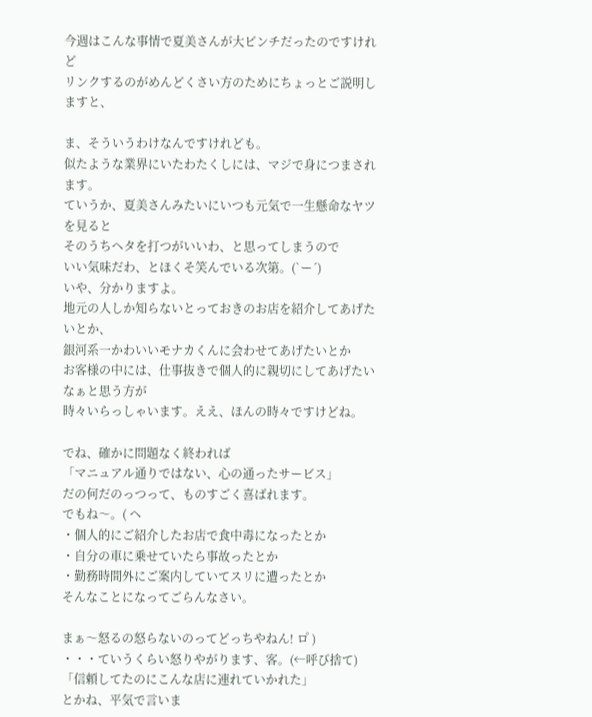今週はこんな事情で夏美さんが大ピンチだったのですけれど
リンクするのがめんどくさい方のためにちょっとご説明しますと、

ま、そういうわけなんですけれども。
似たような業界にいたわたくしには、マジで身につまされます。
ていうか、夏美さんみたいにいつも元気で一生懸命なヤツを見ると
そのうちヘタを打つがいいわ、と思ってしまうので
いい気味だわ、とほくそ笑んでいる次第。(`ー´)
いや、分かりますよ。
地元の人しか知らないとっておきのお店を紹介してあげたいとか、
銀河系一かわいいモナカくんに会わせてあげたいとか
お客様の中には、仕事抜きで個人的に親切にしてあげたいなぁと思う方が
時々いらっしゃいます。ええ、ほんの時々ですけどね。

でね、確かに問題なく終われば
「マニュアル通りではない、心の通ったサービス」
だの何だのっつって、ものすごく喜ばれます。
でもね〜。( ヘ
・個人的にご紹介したお店で食中毒になったとか
・自分の車に乗せていたら事故ったとか
・勤務時間外にご案内していてスリに遭ったとか
そんなことになってごらんなさい。

まぁ〜怒るの怒らないのってどっちやねん! ロ゚ )
・・・ていうくらい怒りやがります、客。(←呼び捨て)
「信頼してたのにこんな店に連れていかれた」
とかね、平気で言いま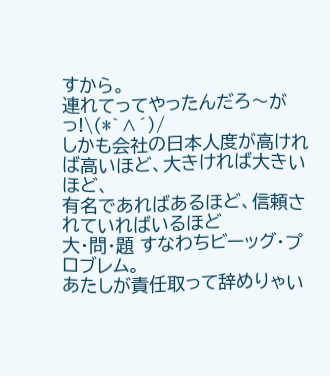すから。
連れてってやったんだろ〜がっ!\(*`∧´)/
しかも会社の日本人度が高ければ高いほど、大きければ大きいほど、
有名であればあるほど、信頼されていればいるほど
大・問・題 すなわちビーッグ・プロブレム。
あたしが責任取って辞めりゃい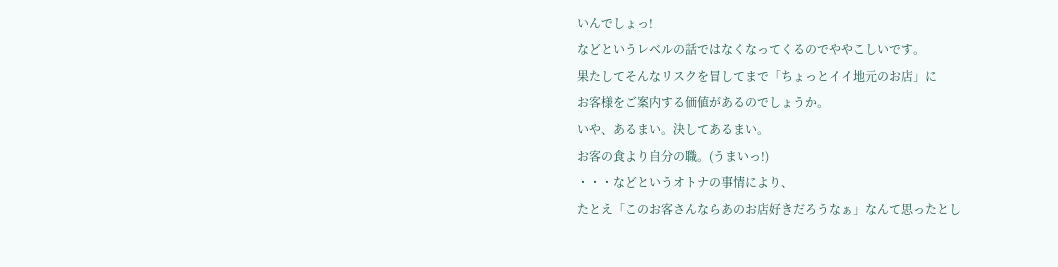いんでしょっ!
などというレベルの話ではなくなってくるのでややこしいです。
果たしてそんなリスクを冒してまで「ちょっとイイ地元のお店」に
お客様をご案内する価値があるのでしょうか。
いや、あるまい。決してあるまい。
お客の食より自分の職。(うまいっ!)
・・・などというオトナの事情により、
たとえ「このお客さんならあのお店好きだろうなぁ」なんて思ったとし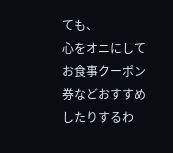ても、
心をオニにしてお食事クーポン券などおすすめしたりするわ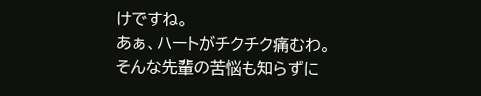けですね。
あぁ、ハートがチクチク痛むわ。
そんな先輩の苦悩も知らずに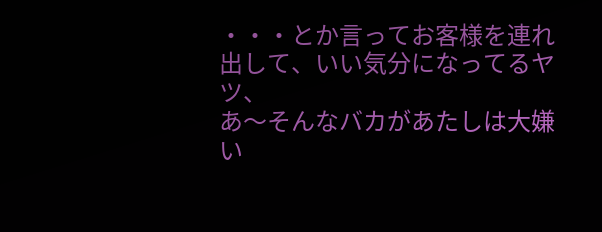・・・とか言ってお客様を連れ出して、いい気分になってるヤツ、
あ〜そんなバカがあたしは大嫌い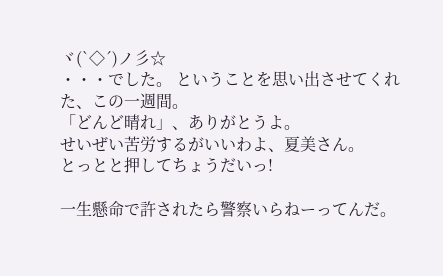ヾ(`◇´)ノ彡☆
・・・でした。 ということを思い出させてくれた、この一週間。
「どんど晴れ」、ありがとうよ。
せいぜい苦労するがいいわよ、夏美さん。
とっとと押してちょうだいっ!

一生懸命で許されたら警察いらねーってんだ。